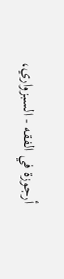أرجوزة في الفقه - السبزواري،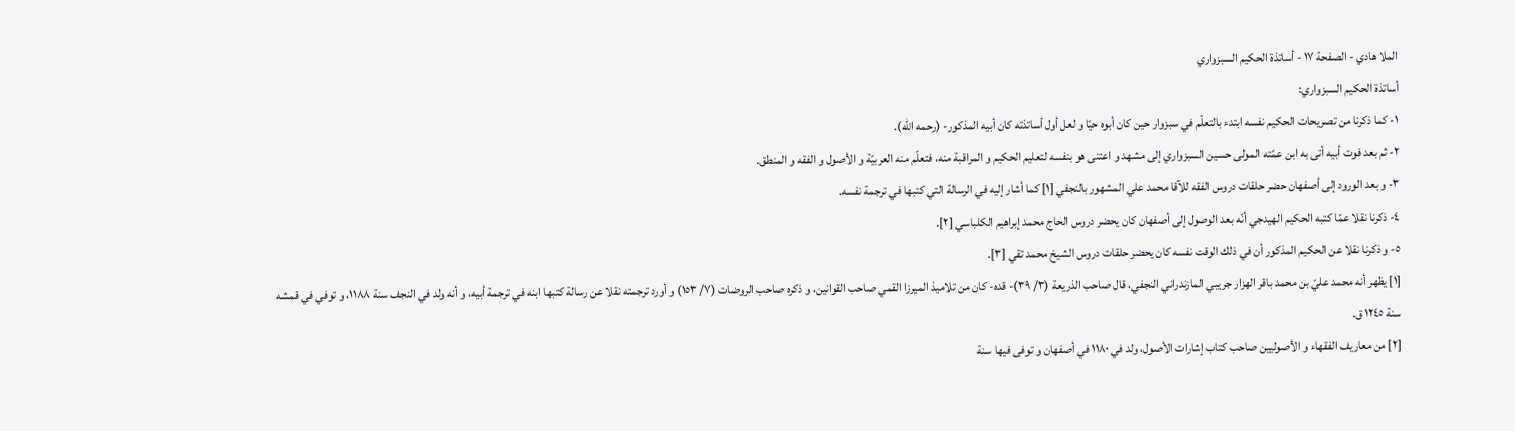الملا هادي - الصفحة ١٧ - أساتذة الحكيم السبزواري
أساتذة الحكيم السبزواري:
١- كما ذكرنا من تصريحات الحكيم نفسه ابتدء بالتعلّم في سبزوار حين كان أبوه حيّا و لعل أول أساتذته كان أبيه المذكور- (رحمه اللّه).
٢- ثم بعد فوت أبيه أتى به ابن عمّته المولى حسين السبزواري إلى مشهد و اعتنى هو بنفسه لتعليم الحكيم و المراقبة منه، فتعلّم منه العربيّة و الأصول و الفقه و المنطق.
٣- و بعد الورود إلى أصفهان حضر حلقات دروس الفقه للآقا محمد علي المشهور بالنجفي [١] كما أشار إليه في الرسالة التي كتبها في ترجمة نفسه.
٤- ذكرنا نقلا عمّا كتبه الحكيم الهيدجي أنّه بعد الوصول إلى أصفهان كان يحضر دروس الحاج محمد إبراهيم الكلباسي [٢].
٥- و ذكرنا نقلا عن الحكيم المذكور أن في ذلك الوقت نفسه كان يحضر حلقات دروس الشيخ محمد تقي [٣].
[١] يظهر أنه محمد عليّ بن محمد باقر الهزار جريبي المازندراني النجفي، قال صاحب الذريعة (٣/ ٣٩)- قده- كان من تلاميذ الميرزا القمي صاحب القوانين، و ذكره صاحب الروضات (٧/ ١٥٣) و أورد ترجمته نقلا عن رسالة كتبها ابنه في ترجمة أبيه، و أنه ولد في النجف سنة ١١٨٨، و توفي في قمشه سنة ١٢٤٥ ق.
[٢] من معاريف الفقهاء و الأصوليين صاحب كتاب إشارات الأصول، ولد في ١١٨٠ في أصفهان و توفى فيها سنة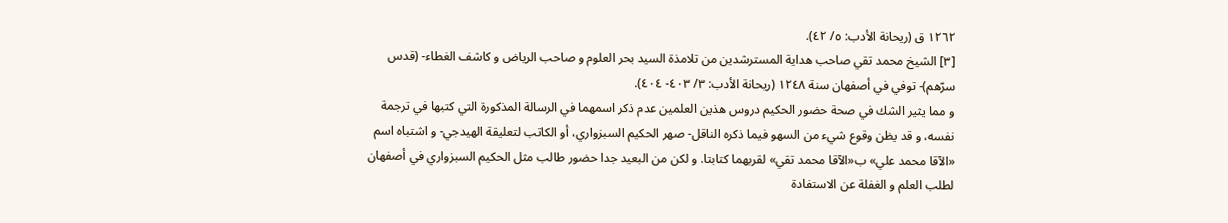١٢٦٢ ق (ريحانة الأدب: ٥/ ٤٢).
[٣] الشيخ محمد تقي صاحب هداية المسترشدين من تلامذة السيد بحر العلوم و صاحب الرياض و كاشف الغطاء- (قدس سرّهم)- توفي في أصفهان سنة ١٢٤٨ (ريحانة الأدب: ٣/ ٤٠٣- ٤٠٤).
و مما يثير الشك في صحة حضور الحكيم دروس هذين العلمين عدم ذكر اسمهما في الرسالة المذكورة التي كتبها في ترجمة نفسه، و قد يظن وقوع شيء من السهو فيما ذكره الناقل- صهر الحكيم السبزواري، أو الكاتب لتعليقة الهيدجي- و اشتباه اسم «الآقا محمد علي» ب«الآقا محمد تقي» لقربهما كتابتا. و لكن من البعيد جدا حضور طالب مثل الحكيم السبزواري في أصفهان لطلب العلم و الغفلة عن الاستفادة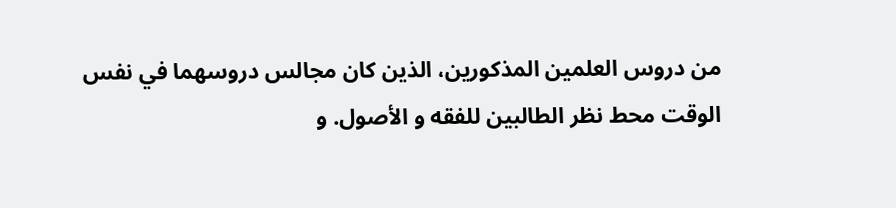من دروس العلمين المذكورين، الذين كان مجالس دروسهما في نفس الوقت محط نظر الطالبين للفقه و الأصول. و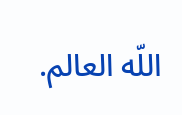اللّه العالم.